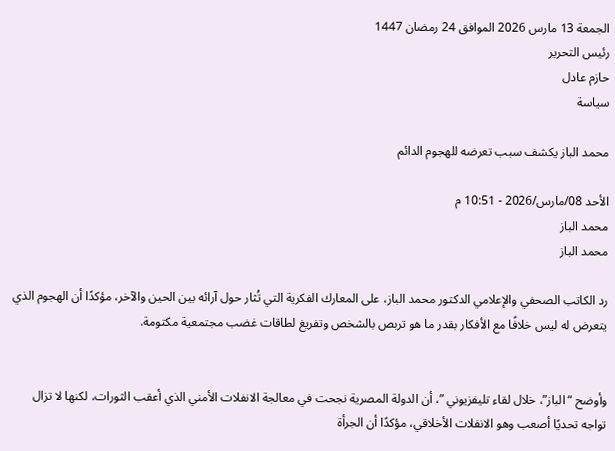الجمعة 13 مارس 2026 الموافق 24 رمضان 1447
رئيس التحرير
حازم عادل
سياسة

محمد الباز يكشف سبب تعرضه للهجوم الدائم

الأحد 08/مارس/2026 - 10:51 م
محمد الباز
محمد الباز

رد الكاتب الصحفي والإعلامي الدكتور محمد الباز، على المعارك الفكرية التي تُثار حول آرائه بين الحين والآخر، مؤكدًا أن الهجوم الذي يتعرض له ليس خلافًا مع الأفكار بقدر ما هو تربص بالشخص وتفريغ لطاقات غضب مجتمعية مكتومة.


وأوضح “الباز”، خلال لقاء تليفزيوني ”، أن الدولة المصرية نجحت في معالجة الانفلات الأمني الذي أعقب الثورات، لكنها لا تزال تواجه تحديًا أصعب وهو الانفلات الأخلاقي، مؤكدًا أن الجرأة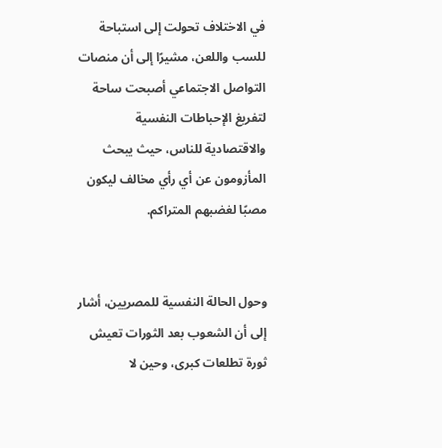في الاختلاف تحولت إلى استباحة للسب واللعن، مشيرًا إلى أن منصات التواصل الاجتماعي أصبحت ساحة لتفريغ الإحباطات النفسية والاقتصادية للناس، حيث يبحث المأزومون عن أي رأي مخالف ليكون مصبًا لغضبهم المتراكم.


وحول الحالة النفسية للمصريين، أشار إلى أن الشعوب بعد الثورات تعيش ثورة تطلعات كبرى، وحين لا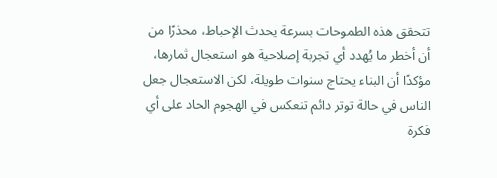تتحقق هذه الطموحات بسرعة يحدث الإحباط، محذرًا من أن أخطر ما يُهدد أي تجربة إصلاحية هو استعجال ثمارها، مؤكدًا أن البناء يحتاج سنوات طويلة، لكن الاستعجال جعل الناس في حالة توتر دائم تنعكس في الهجوم الحاد على أي فكرة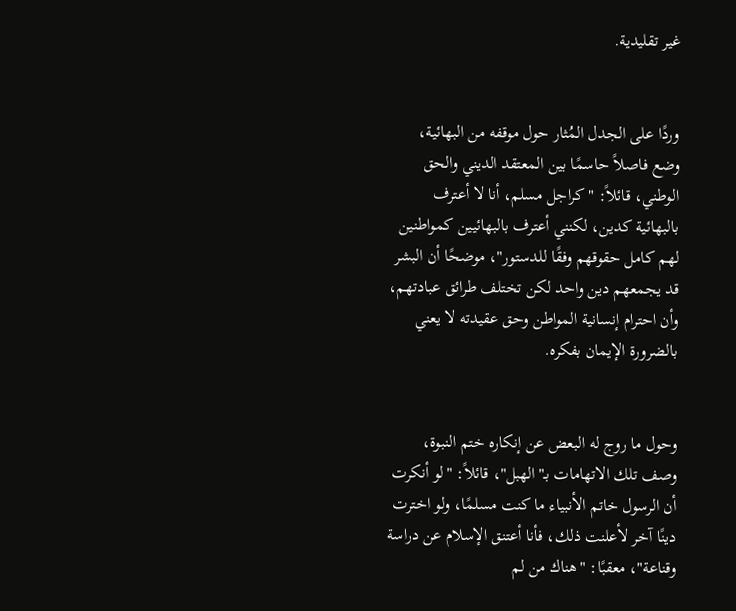غير تقليدية.


وردًا على الجدل المُثار حول موقفه من البهائية، وضع فاصلاً حاسمًا بين المعتقد الديني والحق الوطني، قائلاً: "كراجل مسلم، أنا لا أعترف بالبهائية كدين، لكنني أعترف بالبهائيين كمواطنين لهم كامل حقوقهم وفقًا للدستور"، موضحًا أن البشر قد يجمعهم دين واحد لكن تختلف طرائق عبادتهم، وأن احترام إنسانية المواطن وحق عقيدته لا يعني بالضرورة الإيمان بفكره.


وحول ما روج له البعض عن إنكاره ختم النبوة، وصف تلك الاتهامات بـ"الهبل"، قائلاً: "لو أنكرت أن الرسول خاتم الأنبياء ما كنت مسلمًا، ولو اخترت دينًا آخر لأعلنت ذلك، فأنا أعتنق الإسلام عن دراسة وقناعة"، معقبًا: "هناك من لم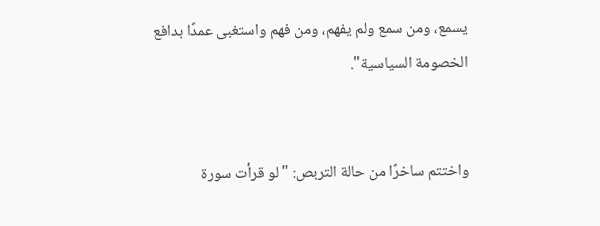يسمع، ومن سمع ولم يفهم، ومن فهم واستغبى عمدًا بدافع الخصومة السياسية".


واختتم ساخرًا من حالة التربص: "لو قرأت سورة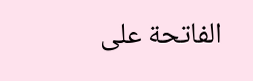الفاتحة على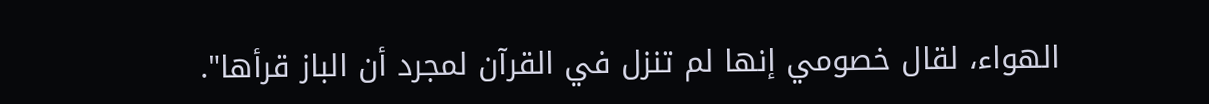الهواء، لقال خصومي إنها لم تنزل في القرآن لمجرد أن الباز قرأها".